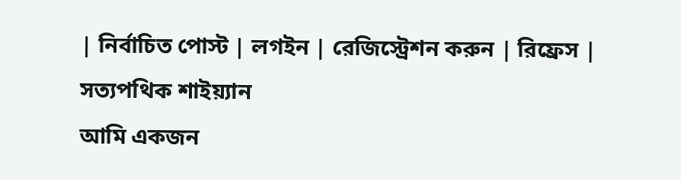| নির্বাচিত পোস্ট | লগইন | রেজিস্ট্রেশন করুন | রিফ্রেস |
সত্যপথিক শাইয়্যান
আমি একজন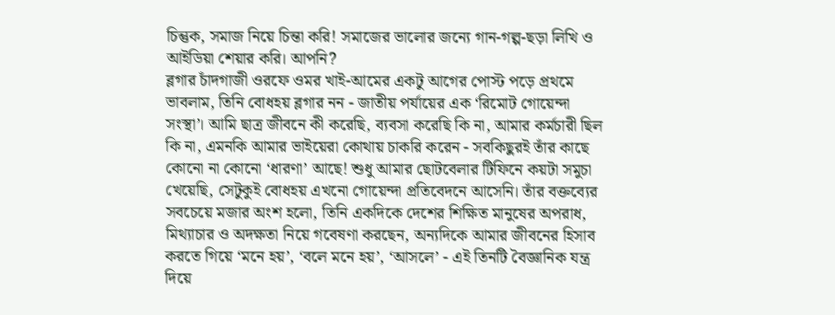চিন্তুক, সমাজ নিয়ে চিন্তা করি! সমাজের ভালোর জন্যে গান-গল্প-ছড়া লিখি ও আইডিয়া শেয়ার করি। আপনি?
ব্লগার চাঁদগাজী ওরফে ওমর খাই-আমের একটু আগের পোস্ট পড়ে প্রথমে ভাবলাম, তিনি বোধহয় ব্লগার নন - জাতীয় পর্যায়ের এক ‘রিমোট গোয়েন্দা সংস্থা’। আমি ছাত্র জীবনে কী করেছি, ব্যবসা করেছি কি না, আমার কর্মচারী ছিল কি না, এমনকি আমার ভাইয়েরা কোথায় চাকরি করেন - সবকিছুরই তাঁর কাছে কোনো না কোনো ‘ধারণা’ আছে! শুধু আমার ছোটবেলার টিফিনে কয়টা সমুচা খেয়েছি, সেটুকুই বোধহয় এখনো গোয়েন্দা প্রতিবেদনে আসেনি। তাঁর বক্তব্যের সবচেয়ে মজার অংশ হলো, তিনি একদিকে দেশের শিক্ষিত মানুষের অপরাধ, মিথ্যাচার ও অদক্ষতা নিয়ে গবেষণা করছেন, অন্যদিকে আমার জীবনের হিসাব করতে গিয়ে ‘মনে হয়’, ‘বলে মনে হয়’, ‘আসলে’ - এই তিনটি বৈজ্ঞানিক যন্ত্র দিয়ে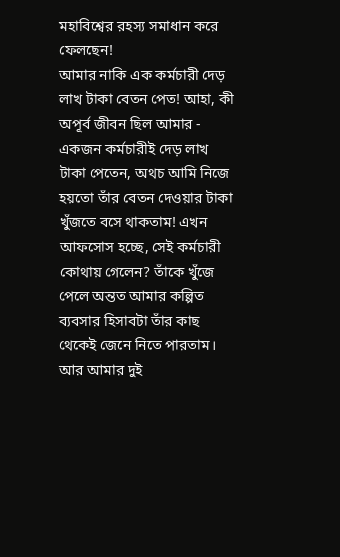মহাবিশ্বের রহস্য সমাধান করে ফেলছেন!
আমার নাকি এক কর্মচারী দেড় লাখ টাকা বেতন পেত! আহা, কী অপূর্ব জীবন ছিল আমার - একজন কর্মচারীই দেড় লাখ টাকা পেতেন, অথচ আমি নিজে হয়তো তাঁর বেতন দেওয়ার টাকা খুঁজতে বসে থাকতাম! এখন আফসোস হচ্ছে, সেই কর্মচারী কোথায় গেলেন? তাঁকে খুঁজে পেলে অন্তত আমার কল্পিত ব্যবসার হিসাবটা তাঁর কাছ থেকেই জেনে নিতে পারতাম। আর আমার দুই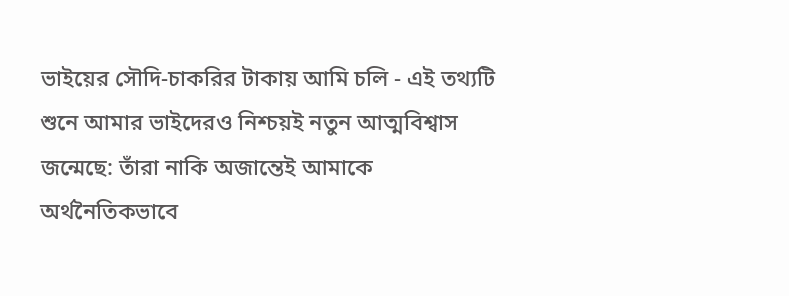ভাইয়ের সৌদি-চাকরির টাকায় আমি চলি - এই তথ্যটি শুনে আমার ভাইদেরও নিশ্চয়ই নতুন আত্মবিশ্বাস জন্মেছে: তাঁরা নাকি অজান্তেই আমাকে অর্থনৈতিকভাবে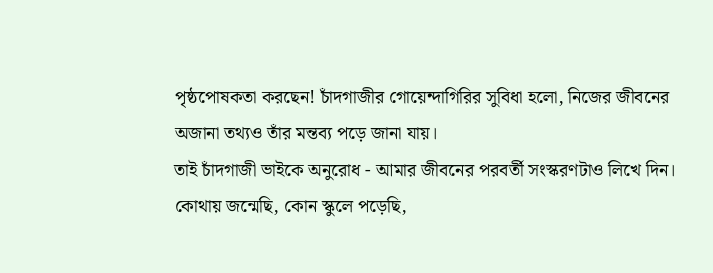পৃষ্ঠপোষকতা করছেন! চাঁদগাজীর গোয়েন্দাগিরির সুবিধা হলো, নিজের জীবনের অজানা তথ্যও তাঁর মন্তব্য পড়ে জানা যায়।
তাই চাঁদগাজী ভাইকে অনুরোধ - আমার জীবনের পরবর্তী সংস্করণটাও লিখে দিন। কোথায় জন্মেছি, কোন স্কুলে পড়েছি,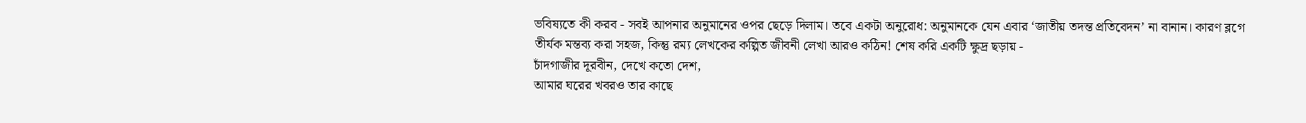ভবিষ্যতে কী করব - সবই আপনার অনুমানের ওপর ছেড়ে দিলাম। তবে একটা অনুরোধ: অনুমানকে যেন এবার ‘জাতীয় তদন্ত প্রতিবেদন’ না বানান। কারণ ব্লগে তীর্যক মন্তব্য করা সহজ, কিন্তু রম্য লেখকের কল্পিত জীবনী লেখা আরও কঠিন! শেষ করি একটি ক্ষুদ্র ছড়ায় -
চাঁদগাজীর দূরবীন, দেখে কতো দেশ,
আমার ঘরের খবরও তার কাছে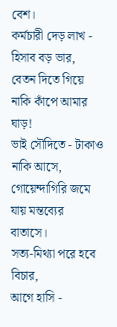বেশ।
কর্মচারী দেড় লাখ - হিসাব বড় ভার,
বেতন দিতে গিয়ে নাকি কাঁপে আমার ঘাড়!
ভাই সৌদিতে - টাকাও নাকি আসে,
গোয়েন্দাগিরি জমে যায় মন্তব্যের বাতাসে।
সত্য-মিথ্যা পরে হবে বিচার,
আগে হাসি -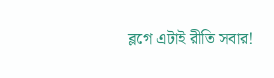ব্লগে এটাই রীতি সবার!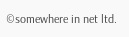©somewhere in net ltd.